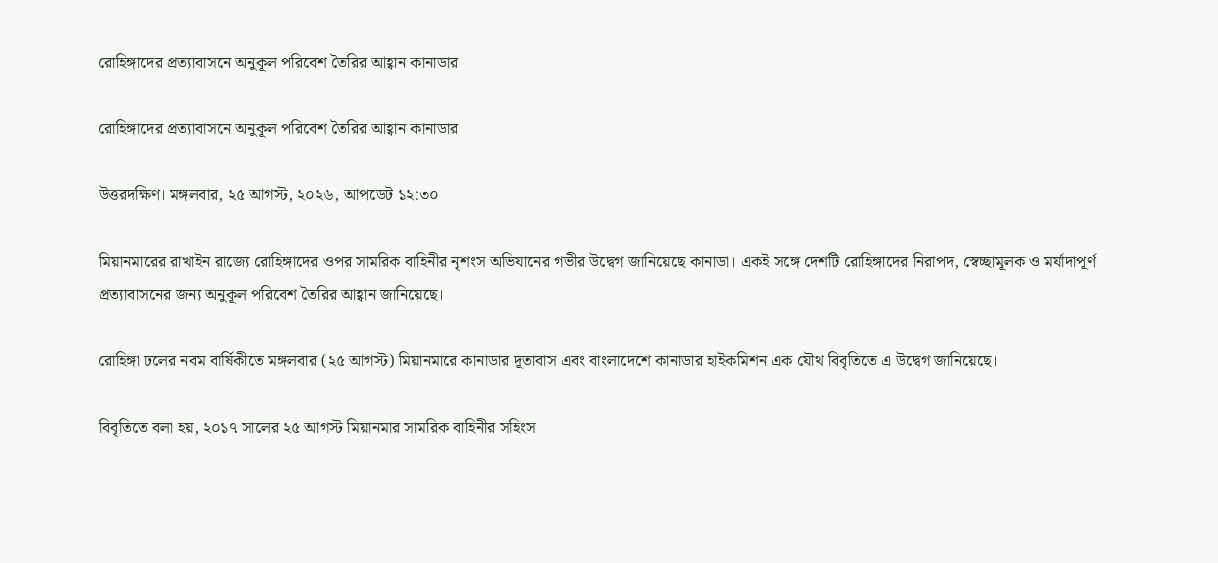রো‌হিঙ্গাদের প্রত্যাবাসনে অনুকূল পরিবেশ তৈরির আহ্বান কানাডার

রো‌হিঙ্গাদের প্রত্যাবাসনে অনুকূল পরিবেশ তৈরির আহ্বান কানাডার

উত্তরদক্ষিণ। মঙ্গলবার, ২৫ আগস্ট, ২০২৬, আপডেট ১২:৩০

মিয়ানমারের রাখাইন রাজ্যে রোহিঙ্গাদের ওপর সামরিক বাহিনীর নৃশংস অভিযানের গভীর উদ্বেগ জানিয়েছে কানাডা। একই সঙ্গে দেশটি রোহিঙ্গাদের নিরাপদ, স্বেচ্ছামূলক ও মর্যাদাপূর্ণ প্রত্যাবাসনের জন্য অনুকূল পরিবেশ তৈরির আহ্বান জানিয়েছে।

রো‌হিঙ্গা ঢ‌লের নবম বার্ষিকীতে মঙ্গলবার (২৫ আগস্ট) মিয়ানমারে কানাডার দূতাবাস এবং বাংলাদেশে কানাডার হাইকমিশন এক যৌথ বিবৃতিতে এ উ‌দ্বেগ জা‌নিয়েছে।

বিবৃ‌তি‌তে বলা হয়, ২০১৭ সালের ২৫ আগস্ট মিয়ানমার সামরিক বাহিনীর সহিংস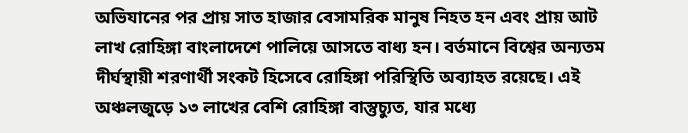অভিযানের পর প্রায় সাত হাজার বেসামরিক মানুষ নিহত হন এবং প্রায় আট লাখ রোহিঙ্গা বাংলাদেশে পালিয়ে আসতে বাধ্য হন। বর্তমানে বিশ্বের অন্যতম দীর্ঘস্থায়ী শরণার্থী সংকট হিসেবে রোহিঙ্গা পরিস্থিতি অব্যাহত রয়েছে। এই অঞ্চলজুড়ে ১৩ লাখের বেশি রোহিঙ্গা বাস্তুচ্যুত, যার মধ্যে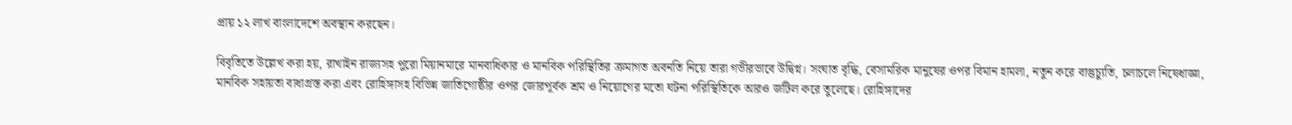প্রায় ১২ লাখ বাংলাদেশে অবস্থান করছেন।

বিবৃতিতে উ‌ল্লেখ করা হয়, রাখাইন রাজ্যসহ পুরো মিয়ানমারে মানবাধিকার ও মানবিক পরিস্থিতির ক্রমাগত অবনতি নিয়ে তারা গভীরভাবে উদ্বিগ্ন। সংঘাত বৃদ্ধি, বেসামরিক মানুষের ওপর বিমান হামলা, নতুন করে বাস্তুচ্যুতি, চলাচলে নিষেধাজ্ঞা, মানবিক সহায়তা বাধাগ্রস্ত করা এবং রোহিঙ্গাসহ বিভিন্ন জাতিগোষ্ঠীর ওপর জোরপূর্বক শ্রম ও নিয়োগের মতো ঘটনা পরিস্থিতিকে আরও জটিল করে তুলেছে। রোহিঙ্গাদের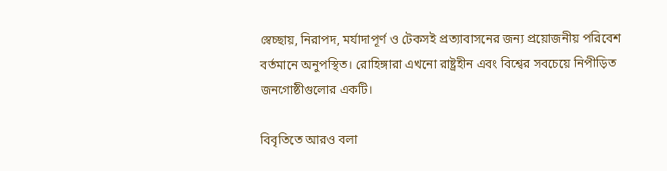স্বেচ্ছায়, নিরাপদ, মর্যাদাপূর্ণ ও টেকসই প্রত্যাবাসনের জন্য প্রয়োজনীয় পরিবেশ বর্তমানে অনুপস্থিত। রোহিঙ্গারা এখনো রাষ্ট্রহীন এবং বিশ্বের সবচেয়ে নিপীড়িত জনগোষ্ঠীগুলোর একটি।

বিবৃতিতে আরও বলা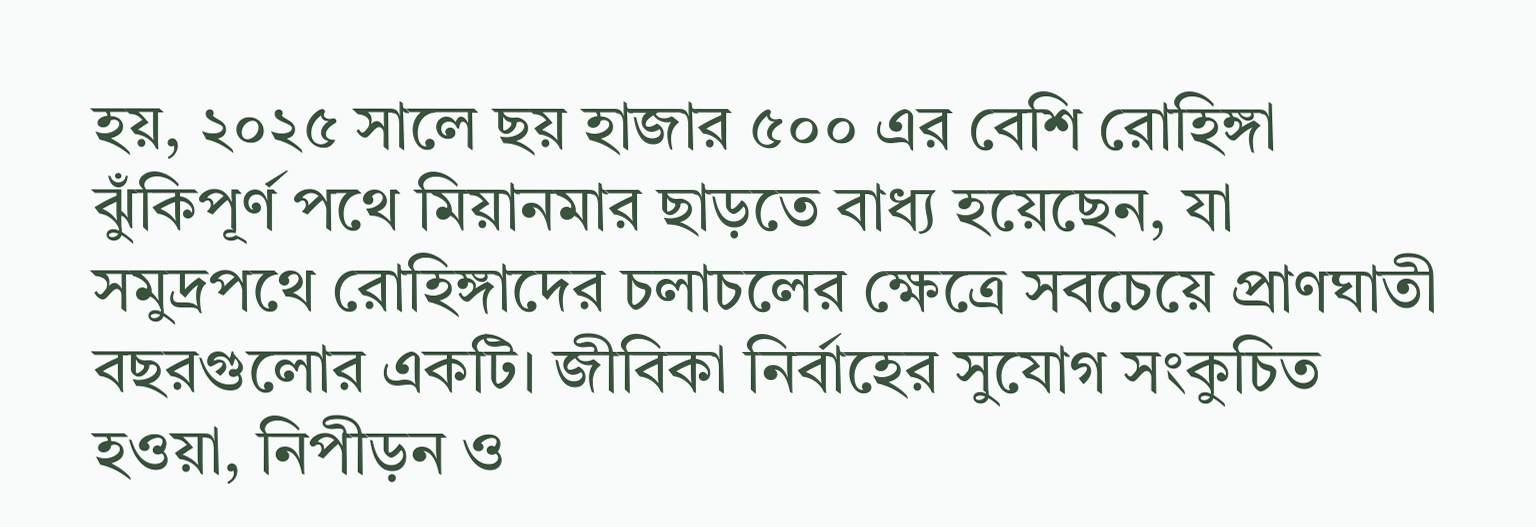হয়, ২০২৫ সালে ছয় হাজার ৫০০ এর বেশি রোহিঙ্গা ঝুঁকিপূর্ণ পথে মিয়ানমার ছাড়তে বাধ্য হয়েছেন, যা সমুদ্রপথে রোহিঙ্গাদের চলাচলের ক্ষেত্রে সবচেয়ে প্রাণঘাতী বছরগুলোর একটি। জীবিকা নির্বাহের সুযোগ সংকুচিত হওয়া, নিপীড়ন ও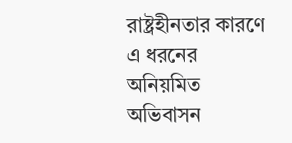রাষ্ট্রহীনতার কারণে এ ধরনের অনিয়মিত অভিবাসন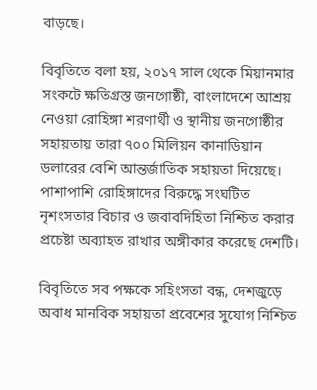বাড়ছে।

বিবৃ‌তি‌তে বলা হয়, ২০১৭ সাল থেকে মিয়ানমার সংকটে ক্ষতিগ্রস্ত জনগোষ্ঠী, বাংলাদেশে আশ্রয় নেওয়া রোহিঙ্গা শরণার্থী ও স্থানীয় জনগোষ্ঠীর সহায়তায় তারা ৭০০ মিলিয়ন কানাডিয়ান ডলারের বেশি আন্তর্জাতিক সহায়তা দিয়েছে। পাশাপাশি রোহিঙ্গাদের বিরুদ্ধে সংঘটিত নৃশংসতার বিচার ও জবাবদিহিতা নিশ্চিত করার প্রচেষ্টা অব্যাহত রাখার অঙ্গীকার করেছে দেশটি।

বিবৃতিতে সব পক্ষকে সহিংসতা বন্ধ, দেশজুড়ে অবাধ মানবিক সহায়তা প্রবেশের সুযোগ নিশ্চিত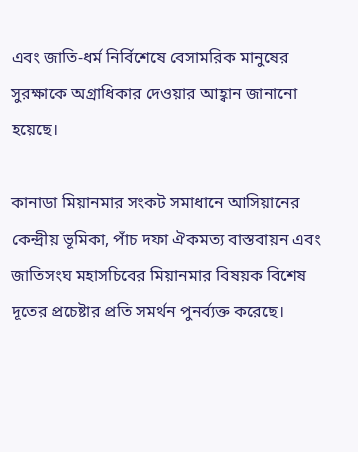এবং জাতি-ধর্ম নির্বিশেষে বেসামরিক মানুষের সুরক্ষাকে অগ্রাধিকার দেওয়ার আহ্বান জানানো হয়েছে।

কানাডা মিয়ানমার সংকট সমাধানে আসিয়ানের কেন্দ্রীয় ভূমিকা, পাঁচ দফা ঐকমত্য বাস্তবায়ন এবং জাতিসংঘ মহাসচিবের মিয়ানমার বিষয়ক বিশেষ দূতের প্রচেষ্টার প্রতি সমর্থন পুনর্ব্যক্ত করেছে।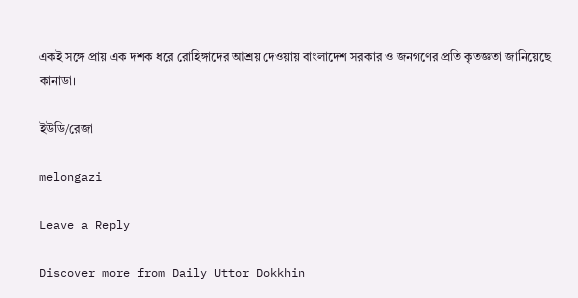একই সঙ্গে প্রায় এক দশক ধরে রোহিঙ্গাদের আশ্রয় দেওয়ায় বাংলাদেশ সরকার ও জনগণের প্রতি কৃতজ্ঞতা জানিয়েছে কানাডা।

ইউডি/রেজা

melongazi

Leave a Reply

Discover more from Daily Uttor Dokkhin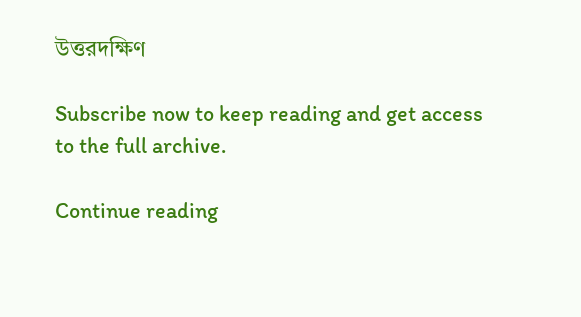উত্তরদক্ষিণ

Subscribe now to keep reading and get access to the full archive.

Continue reading